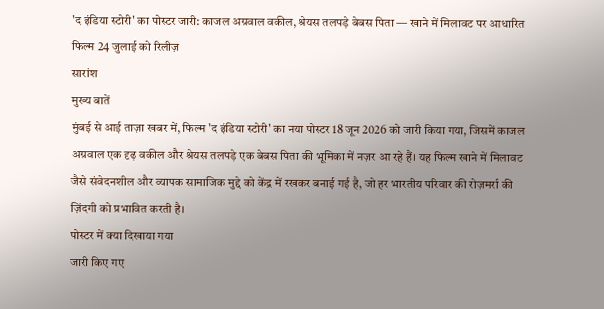'द इंडिया स्टोरी' का पोस्टर जारी: काजल अग्रवाल वकील, श्रेयस तलपड़े बेबस पिता — खाने में मिलावट पर आधारित फिल्म 24 जुलाई को रिलीज़
सारांश
मुख्य बातें
मुंबई से आई ताज़ा खबर में, फिल्म 'द इंडिया स्टोरी' का नया पोस्टर 18 जून 2026 को जारी किया गया, जिसमें काजल अग्रवाल एक दृढ़ वकील और श्रेयस तलपड़े एक बेबस पिता की भूमिका में नज़र आ रहे हैं। यह फिल्म खाने में मिलावट जैसे संवेदनशील और व्यापक सामाजिक मुद्दे को केंद्र में रखकर बनाई गई है, जो हर भारतीय परिवार की रोज़मर्रा की ज़िंदगी को प्रभावित करती है।
पोस्टर में क्या दिखाया गया
जारी किए गए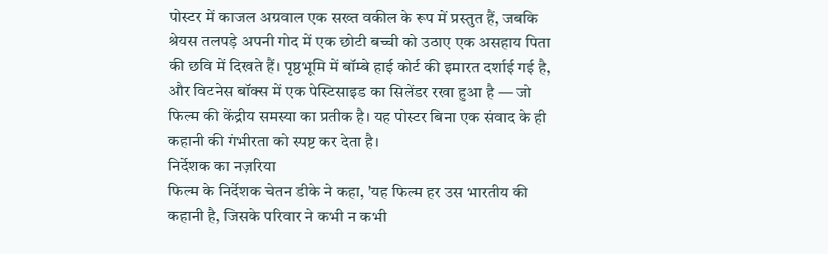पोस्टर में काजल अग्रवाल एक सख्त वकील के रूप में प्रस्तुत हैं, जबकि श्रेयस तलपड़े अपनी गोद में एक छोटी बच्ची को उठाए एक असहाय पिता की छवि में दिखते हैं। पृष्ठभूमि में बॉम्बे हाई कोर्ट की इमारत दर्शाई गई है, और विटनेस बॉक्स में एक पेस्टिसाइड का सिलेंडर रखा हुआ है — जो फिल्म की केंद्रीय समस्या का प्रतीक है। यह पोस्टर बिना एक संवाद के ही कहानी की गंभीरता को स्पष्ट कर देता है।
निर्देशक का नज़रिया
फिल्म के निर्देशक चेतन डीके ने कहा, 'यह फिल्म हर उस भारतीय की कहानी है, जिसके परिवार ने कभी न कभी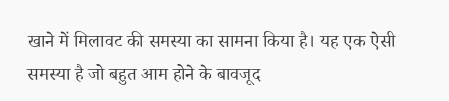खाने में मिलावट की समस्या का सामना किया है। यह एक ऐसी समस्या है जो बहुत आम होने के बावजूद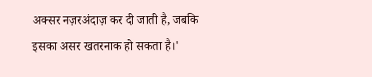अक्सर नज़रअंदाज़ कर दी जाती है, जबकि इसका असर खतरनाक हो सकता है।'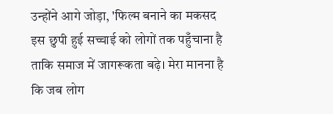उन्होंने आगे जोड़ा, 'फिल्म बनाने का मकसद इस छुपी हुई सच्चाई को लोगों तक पहुँचाना है ताकि समाज में जागरूकता बढ़े। मेरा मानना है कि जब लोग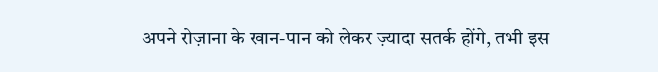अपने रोज़ाना के खान-पान को लेकर ज़्यादा सतर्क होंगे, तभी इस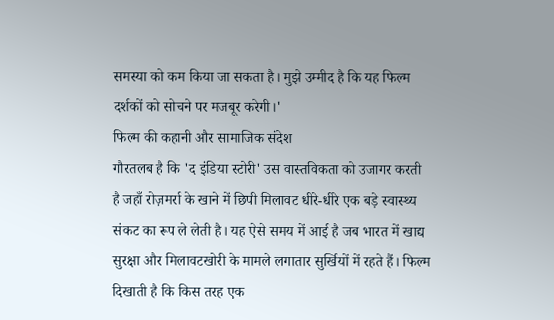समस्या को कम किया जा सकता है। मुझे उम्मीद है कि यह फिल्म दर्शकों को सोचने पर मजबूर करेगी।'
फिल्म की कहानी और सामाजिक संदेश
गौरतलब है कि 'द इंडिया स्टोरी' उस वास्तविकता को उजागर करती है जहाँ रोज़मर्रा के खाने में छिपी मिलावट धीरे-धीरे एक बड़े स्वास्थ्य संकट का रूप ले लेती है। यह ऐसे समय में आई है जब भारत में खाद्य सुरक्षा और मिलावटखोरी के मामले लगातार सुर्खियों में रहते हैं। फिल्म दिखाती है कि किस तरह एक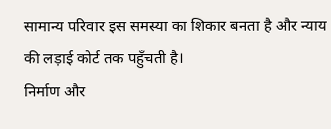सामान्य परिवार इस समस्या का शिकार बनता है और न्याय की लड़ाई कोर्ट तक पहुँचती है।
निर्माण और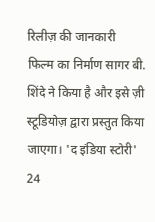रिलीज़ की जानकारी
फिल्म का निर्माण सागर बी. शिंदे ने किया है और इसे ज़ी स्टूडियोज़ द्वारा प्रस्तुत किया जाएगा। 'द इंडिया स्टोरी' 24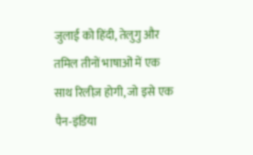जुलाई को हिंदी, तेलुगु और तमिल तीनों भाषाओं में एक साथ रिलीज़ होगी, जो इसे एक पैन-इंडिया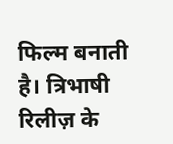फिल्म बनाती है। त्रिभाषी रिलीज़ के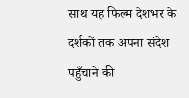साथ यह फिल्म देशभर के दर्शकों तक अपना संदेश पहुँचाने की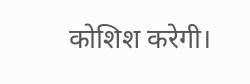कोशिश करेगी।